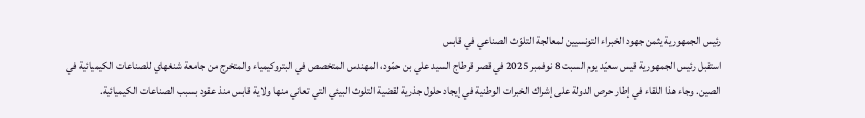رئيس الجمهورية يثمن جهود الخبراء التونسيين لمعالجة التلوّث الصناعي في قابس
استقبل رئيس الجمهورية قيس سعيّد يوم السبت 8 نوفمبر 2025 في قصر قرطاج السيد علي بن حمّود، المهندس المتخصص في البتروكيمياء والمتخرج من جامعة شنغهاي للصناعات الكيميائية في الصين. وجاء هذا اللقاء في إطار حرص الدولة على إشراك الخبرات الوطنية في إيجاد حلول جذرية لقضية التلوث البيئي التي تعاني منها ولاية قابس منذ عقود بسبب الصناعات الكيميائية.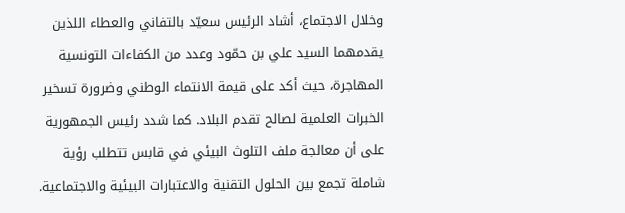وخلال الاجتماع، أشاد الرئيس سعيّد بالتفاني والعطاء اللذين يقدمهما السيد علي بن حمّود وعدد من الكفاءات التونسية المهاجرة، حيث أكد على قيمة الانتماء الوطني وضرورة تسخير الخبرات العلمية لصالح تقدم البلاد. كما شدد رئيس الجمهورية على أن معالجة ملف التلوث البيئي في قابس تتطلب رؤية شاملة تجمع بين الحلول التقنية والاعتبارات البيئية والاجتماعية.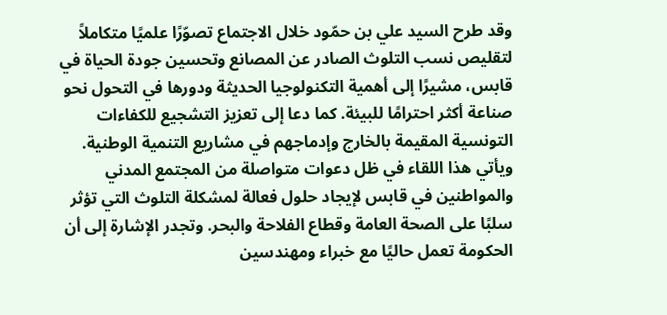وقد طرح السيد علي بن حمّود خلال الاجتماع تصوّرًا علميًا متكاملاً لتقليص نسب التلوث الصادر عن المصانع وتحسين جودة الحياة في قابس، مشيرًا إلى أهمية التكنولوجيا الحديثة ودورها في التحول نحو صناعة أكثر احترامًا للبيئة. كما دعا إلى تعزيز التشجيع للكفاءات التونسية المقيمة بالخارج وإدماجهم في مشاريع التنمية الوطنية.
ويأتي هذا اللقاء في ظل دعوات متواصلة من المجتمع المدني والمواطنين في قابس لإيجاد حلول فعالة لمشكلة التلوث التي تؤثر سلبًا على الصحة العامة وقطاع الفلاحة والبحر. وتجدر الإشارة إلى أن الحكومة تعمل حاليًا مع خبراء ومهندسين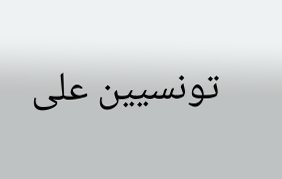تونسيين على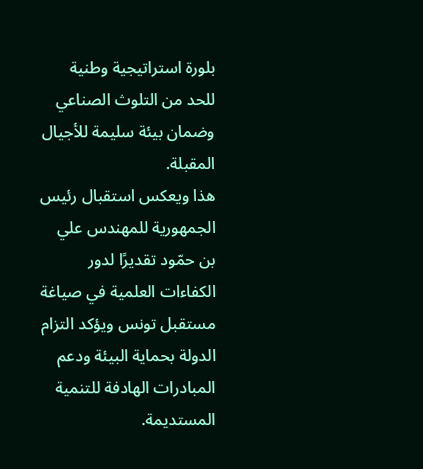بلورة استراتيجية وطنية للحد من التلوث الصناعي وضمان بيئة سليمة للأجيال المقبلة.
هذا ويعكس استقبال رئيس الجمهورية للمهندس علي بن حمّود تقديرًا لدور الكفاءات العلمية في صياغة مستقبل تونس ويؤكد التزام الدولة بحماية البيئة ودعم المبادرات الهادفة للتنمية المستديمة.